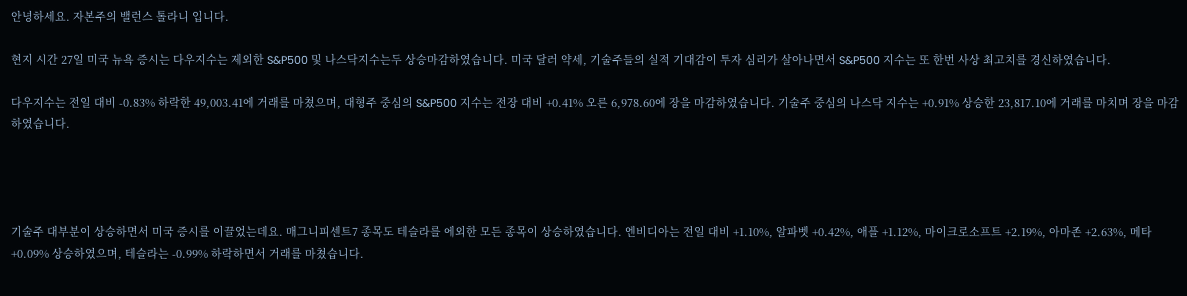안녕하세요. 자본주의 밸런스 톨라니 입니다.

현지 시간 27일 미국 뉴욕 증시는 다우지수는 제외한 S&P500 및 나스닥지수는두 상승마감하였습니다. 미국 달러 약세, 기술주들의 실적 기대감이 투자 심리가 살아나면서 S&P500 지수는 또 한번 사상 최고치를 경신하였습니다.

다우지수는 전일 대비 -0.83% 하락한 49,003.41에 거래를 마쳤으며, 대형주 중심의 S&P500 지수는 전장 대비 +0.41% 오른 6,978.60에 장을 마감하였습니다. 기술주 중심의 나스닥 지수는 +0.91% 상승한 23,817.10에 거래를 마치며 장을 마감하였습니다.




기술주 대부분이 상승하면서 미국 증시를 이끌었는데요. 매그니피센트7 종목도 테슬라를 에외한 모든 종목이 상승하였습니다. 엔비디아는 전일 대비 +1.10%, 알파벳 +0.42%, 애플 +1.12%, 마이크로소프트 +2.19%, 아마존 +2.63%, 메타 +0.09% 상승하였으며, 테슬라는 -0.99% 하락하면서 거래를 마쳤습니다.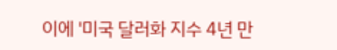이에 '미국 달러화 지수 4년 만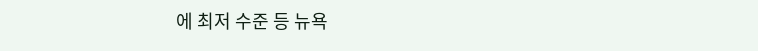에 최저 수준 등 뉴욕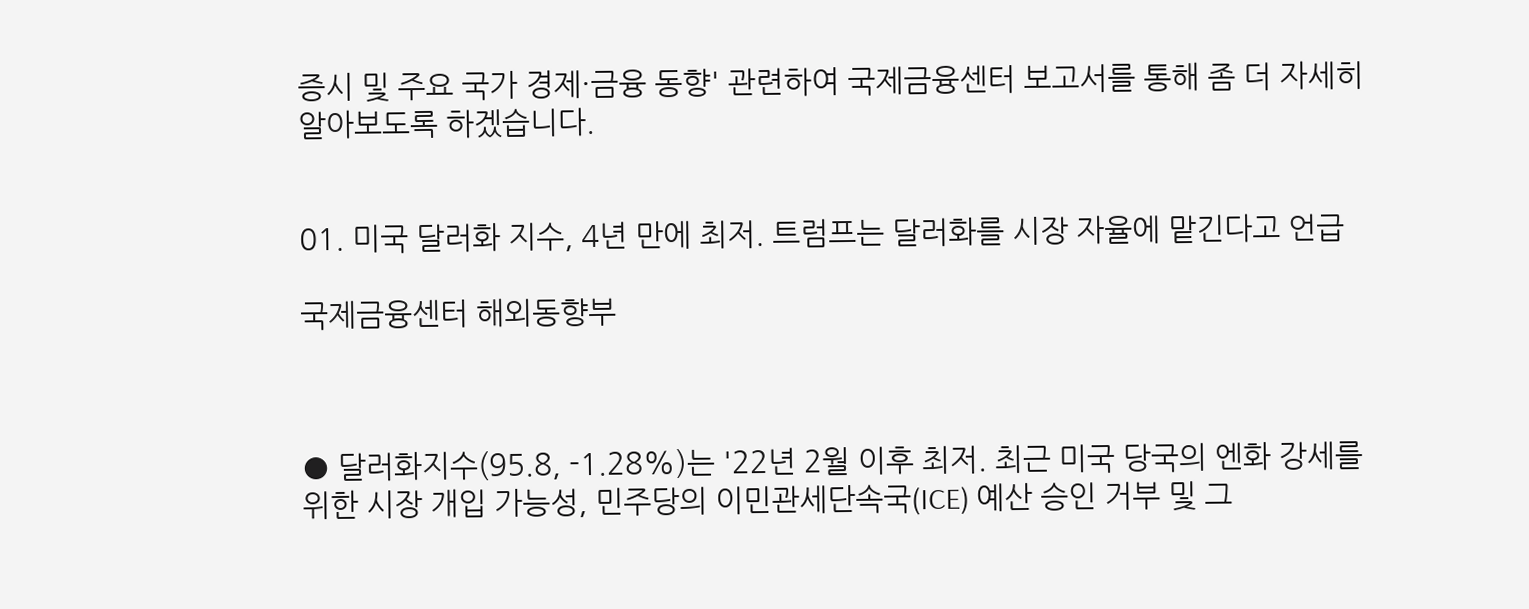증시 및 주요 국가 경제·금융 동향' 관련하여 국제금융센터 보고서를 통해 좀 더 자세히 알아보도록 하겠습니다.


01. 미국 달러화 지수, 4년 만에 최저. 트럼프는 달러화를 시장 자율에 맡긴다고 언급

국제금융센터 해외동향부



● 달러화지수(95.8, -1.28%)는 '22년 2월 이후 최저. 최근 미국 당국의 엔화 강세를 위한 시장 개입 가능성, 민주당의 이민관세단속국(ICE) 예산 승인 거부 및 그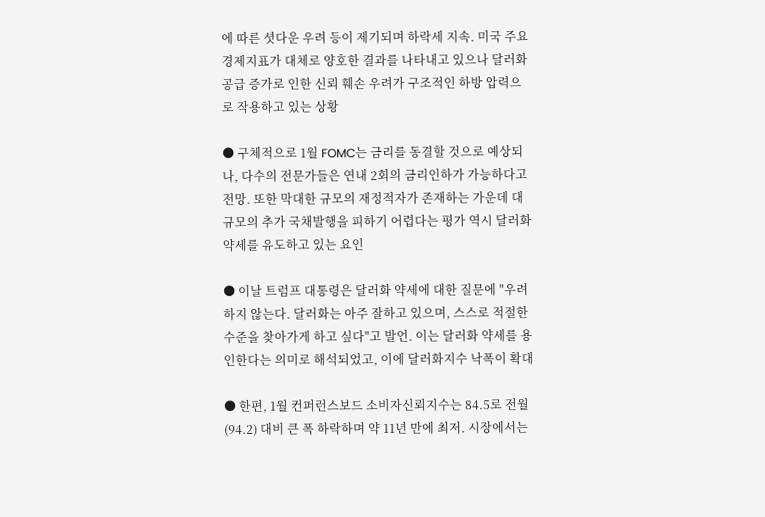에 따른 셧다운 우려 등이 제기되며 하락세 지속. 미국 주요 경제지표가 대체로 양호한 결과를 나타내고 있으나 달러화 공급 증가로 인한 신뢰 훼손 우려가 구조적인 하방 압력으로 작용하고 있는 상황

● 구체적으로 1월 FOMC는 금리를 동결할 것으로 예상되나, 다수의 전문가들은 연내 2회의 금리인하가 가능하다고 전망. 또한 막대한 규모의 재정적자가 존재하는 가운데 대규모의 추가 국채발행을 피하기 어렵다는 평가 역시 달러화 약세를 유도하고 있는 요인

● 이날 트럼프 대통령은 달러화 약세에 대한 질문에 "우려하지 않는다. 달러화는 아주 잘하고 있으며, 스스로 적절한 수준을 찾아가게 하고 싶다"고 발언. 이는 달러화 약세를 용인한다는 의미로 해석되었고, 이에 달러화지수 낙폭이 확대

● 한편, 1월 컨퍼런스보드 소비자신뢰지수는 84.5로 전월(94.2) 대비 큰 폭 하락하며 약 11년 만에 최저. 시장에서는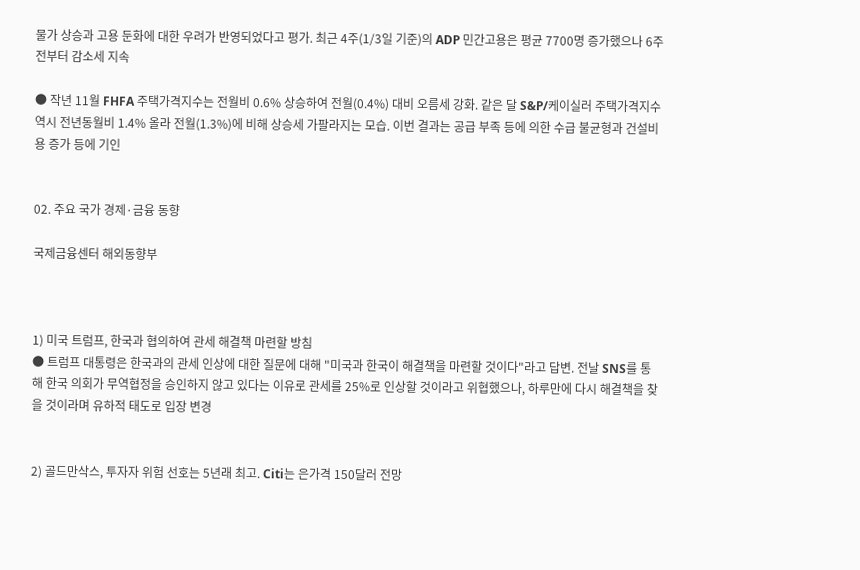물가 상승과 고용 둔화에 대한 우려가 반영되었다고 평가. 최근 4주(1/3일 기준)의 ADP 민간고용은 평균 7700명 증가했으나 6주 전부터 감소세 지속

● 작년 11월 FHFA 주택가격지수는 전월비 0.6% 상승하여 전월(0.4%) 대비 오름세 강화. 같은 달 S&P/케이실러 주택가격지수 역시 전년동월비 1.4% 올라 전월(1.3%)에 비해 상승세 가팔라지는 모습. 이번 결과는 공급 부족 등에 의한 수급 불균형과 건설비용 증가 등에 기인


02. 주요 국가 경제·금융 동향

국제금융센터 해외동향부



1) 미국 트럼프, 한국과 협의하여 관세 해결책 마련할 방침
● 트럼프 대통령은 한국과의 관세 인상에 대한 질문에 대해 "미국과 한국이 해결책을 마련할 것이다"라고 답변. 전날 SNS를 통해 한국 의회가 무역협정을 승인하지 않고 있다는 이유로 관세를 25%로 인상할 것이라고 위협했으나, 하루만에 다시 해결책을 찾을 것이라며 유하적 태도로 입장 변경


2) 골드만삭스, 투자자 위험 선호는 5년래 최고. Citi는 은가격 150달러 전망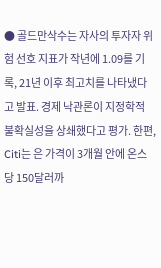● 골드만삭수는 자사의 투자자 위험 선호 지표가 작년에 1.09를 기록, 21년 이후 최고치를 나타냈다고 발표. 경제 낙관론이 지정학적 불확실성을 상쇄했다고 평가. 한편, Citi는 은 가격이 3개월 안에 온스당 150달러까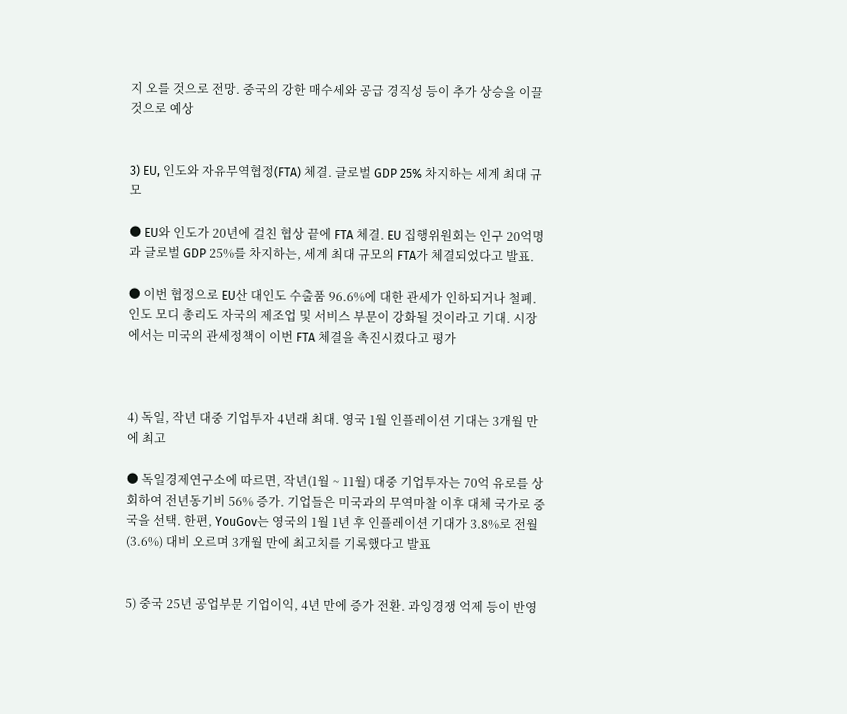지 오를 것으로 전망. 중국의 강한 매수세와 공급 경직성 등이 추가 상승을 이끌 것으로 예상


3) EU, 인도와 자유무역협정(FTA) 체결. 글로벌 GDP 25% 차지하는 세계 최대 규모

● EU와 인도가 20년에 걸친 협상 끝에 FTA 체결. EU 집행위원회는 인구 20억명과 글로벌 GDP 25%를 차지하는, 세계 최대 규모의 FTA가 체결되었다고 발표.

● 이번 협정으로 EU산 대인도 수출품 96.6%에 대한 관세가 인하되거나 철폐. 인도 모디 총리도 자국의 제조업 및 서비스 부문이 강화될 것이라고 기대. 시장에서는 미국의 관세정책이 이번 FTA 체결을 촉진시켰다고 평가



4) 독일, 작년 대중 기업투자 4년래 최대. 영국 1월 인플레이션 기대는 3개월 만에 최고

● 독일경제연구소에 따르면, 작년(1월 ~ 11월) 대중 기업투자는 70억 유로를 상회하여 전년동기비 56% 증가. 기업들은 미국과의 무역마찰 이후 대체 국가로 중국을 선택. 한편, YouGov는 영국의 1월 1년 후 인플레이션 기대가 3.8%로 전월(3.6%) 대비 오르며 3개월 만에 최고치를 기록했다고 발표


5) 중국 25년 공업부문 기업이익, 4년 만에 증가 전환. 과잉경쟁 억제 등이 반영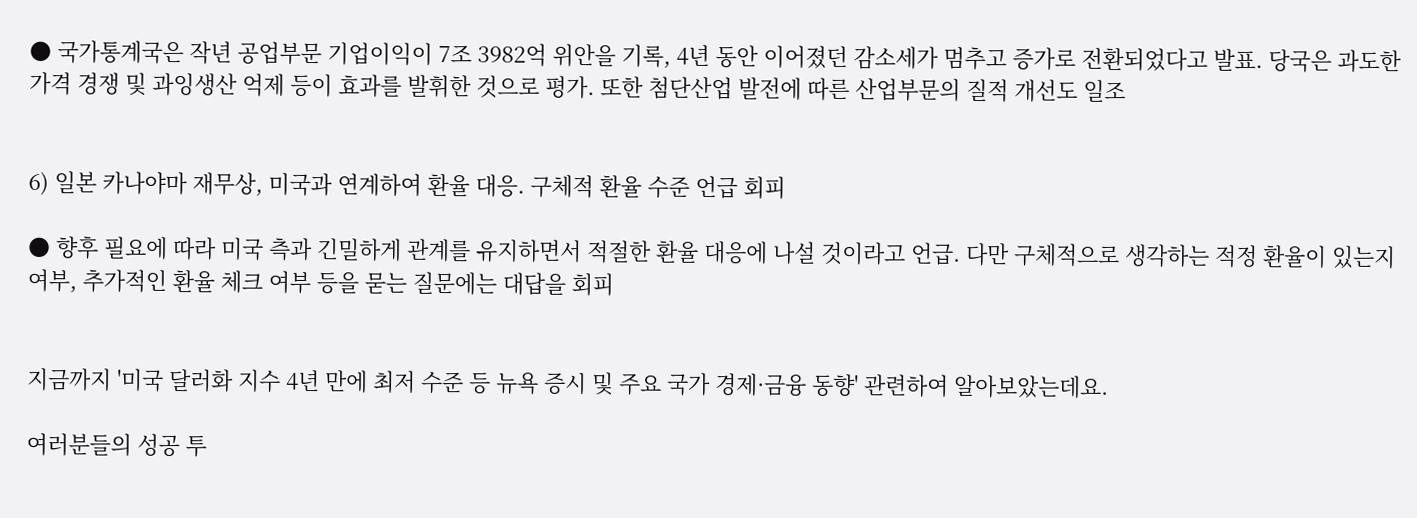● 국가통계국은 작년 공업부문 기업이익이 7조 3982억 위안을 기록, 4년 동안 이어졌던 감소세가 멈추고 증가로 전환되었다고 발표. 당국은 과도한 가격 경쟁 및 과잉생산 억제 등이 효과를 발휘한 것으로 평가. 또한 첨단산업 발전에 따른 산업부문의 질적 개선도 일조


6) 일본 카나야마 재무상, 미국과 연계하여 환율 대응. 구체적 환율 수준 언급 회피

● 향후 필요에 따라 미국 측과 긴밀하게 관계를 유지하면서 적절한 환율 대응에 나설 것이라고 언급. 다만 구체적으로 생각하는 적정 환율이 있는지 여부, 추가적인 환율 체크 여부 등을 묻는 질문에는 대답을 회피


지금까지 '미국 달러화 지수 4년 만에 최저 수준 등 뉴욕 증시 및 주요 국가 경제·금융 동향' 관련하여 알아보았는데요.

여러분들의 성공 투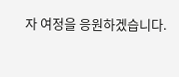자 여정을 응원하겠습니다.